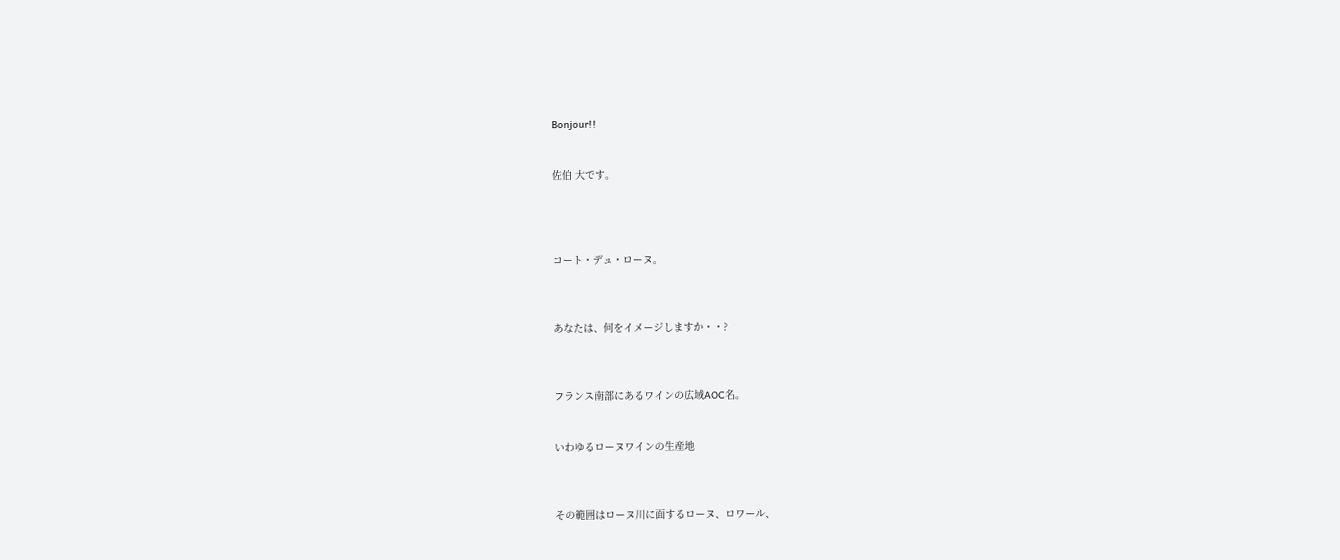Bonjour!!


佐伯 大です。




コート・デュ・ローヌ。



あなたは、何をイメージしますか・・?



フランス南部にあるワインの広域AOC名。


いわゆるローヌワインの生産地



その範囲はローヌ川に面するローヌ、ロワール、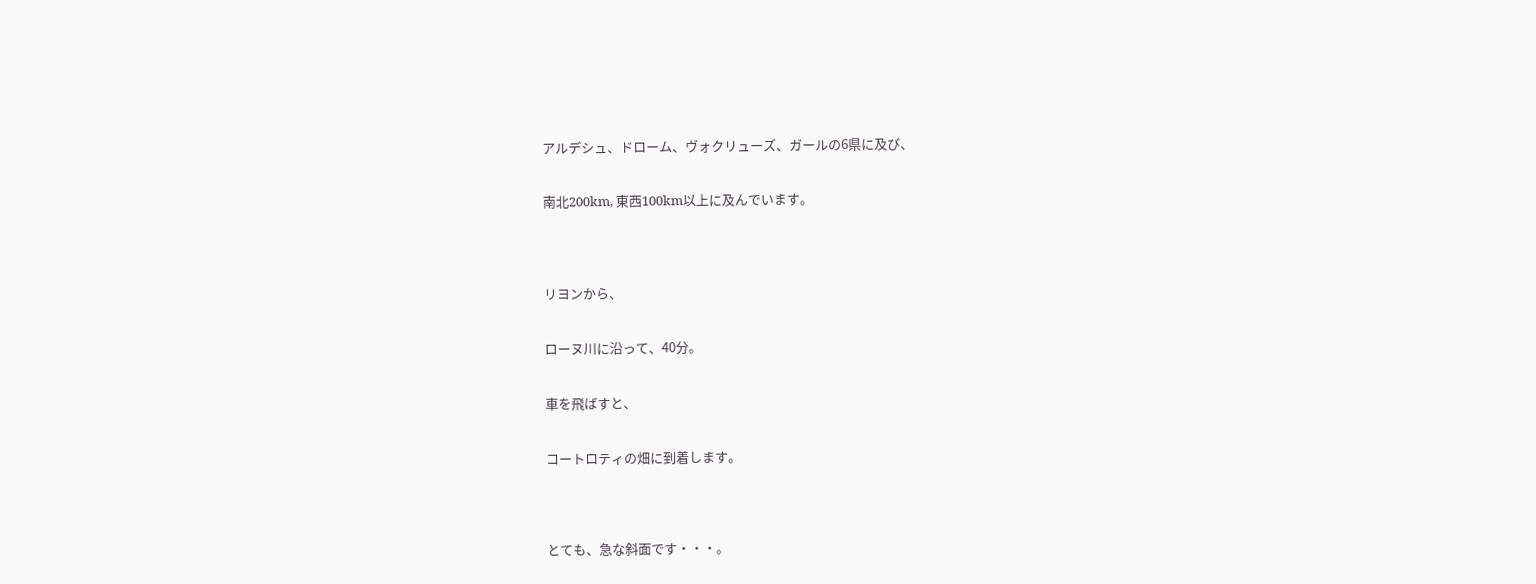アルデシュ、ドローム、ヴォクリューズ、ガールの6県に及び、


南北200km, 東西100km以上に及んでいます。




リヨンから、


ローヌ川に沿って、40分。


車を飛ばすと、


コートロティの畑に到着します。




とても、急な斜面です・・・。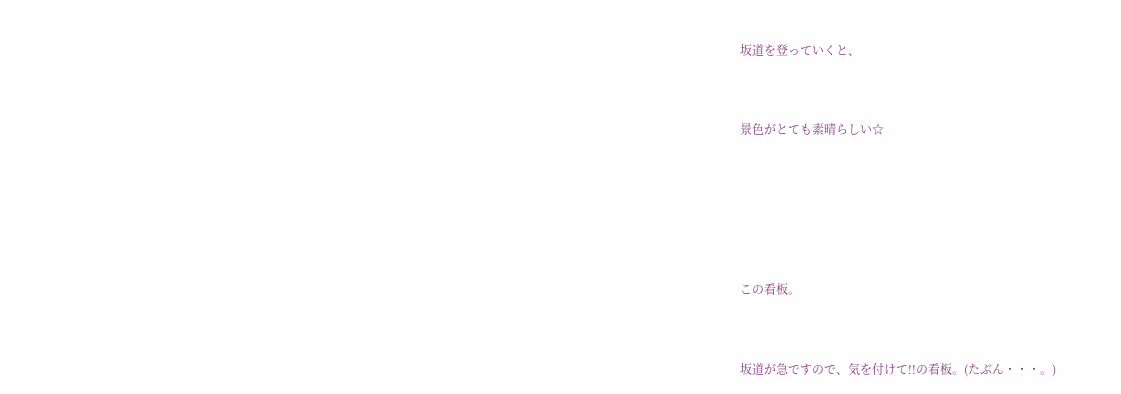坂道を登っていくと、


景色がとても素晴らしい☆





この看板。


坂道が急ですので、気を付けて!!の看板。(たぶん・・・。)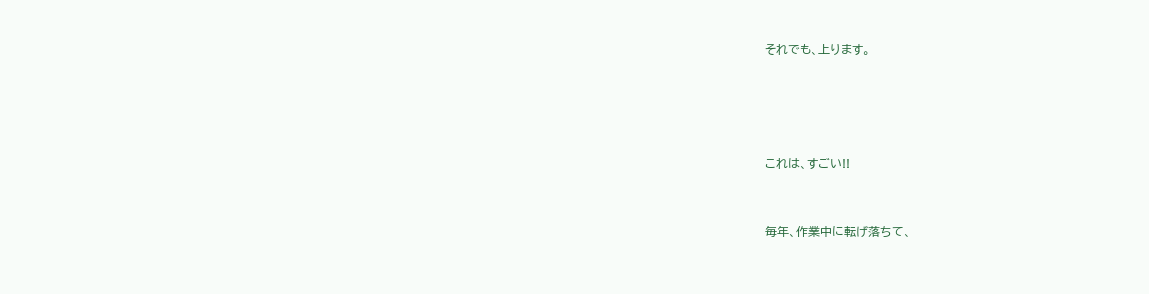それでも、上ります。




これは、すごい!!


毎年、作業中に転げ落ちて、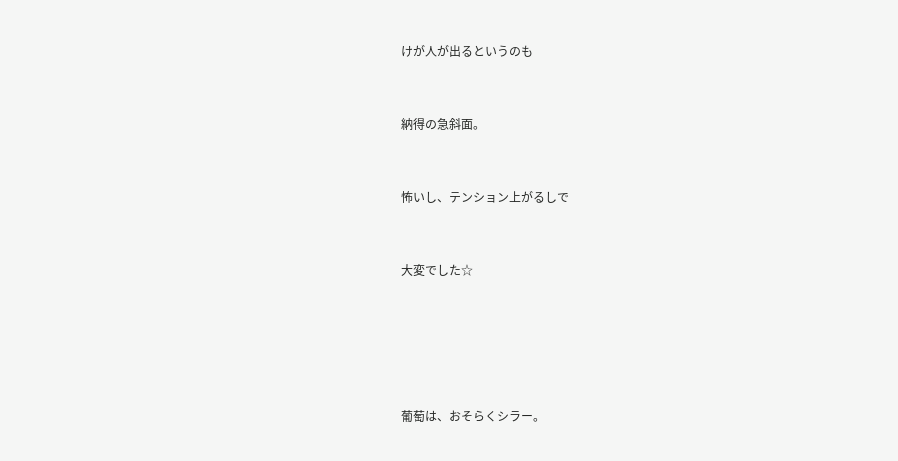けが人が出るというのも


納得の急斜面。


怖いし、テンション上がるしで


大変でした☆





葡萄は、おそらくシラー。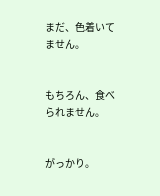まだ、色着いてません。


もちろん、食べられません。


がっかり。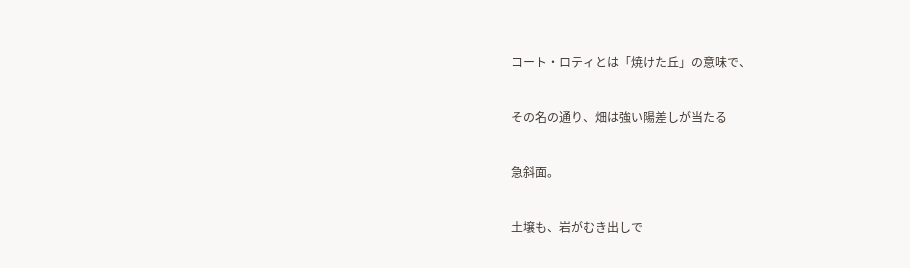コート・ロティとは「焼けた丘」の意味で、


その名の通り、畑は強い陽差しが当たる


急斜面。


土壌も、岩がむき出しで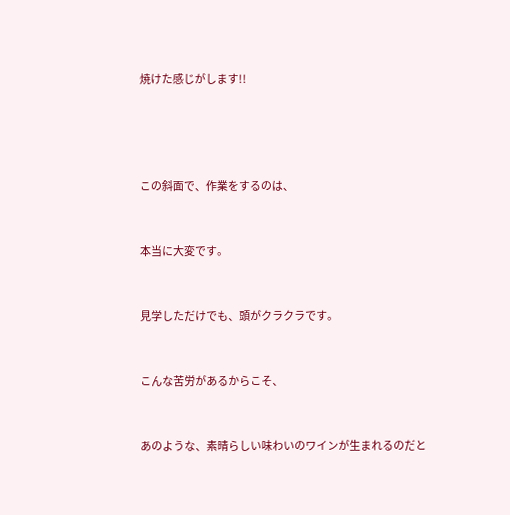焼けた感じがします!!




この斜面で、作業をするのは、


本当に大変です。


見学しただけでも、頭がクラクラです。


こんな苦労があるからこそ、


あのような、素晴らしい味わいのワインが生まれるのだと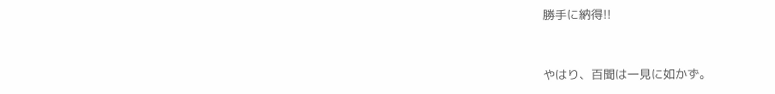勝手に納得!!


やはり、百聞は一見に如かず。